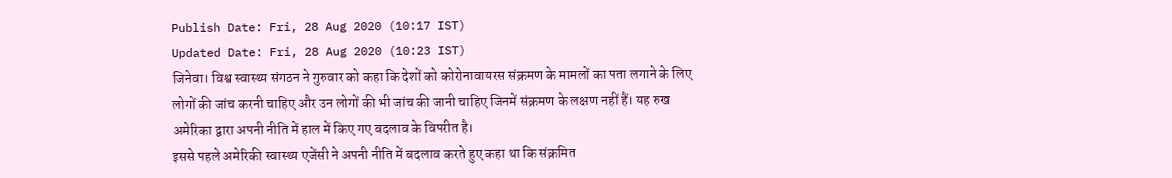Publish Date: Fri, 28 Aug 2020 (10:17 IST)
Updated Date: Fri, 28 Aug 2020 (10:23 IST)
जिनेवा। विश्व स्वास्थ्य संगठन ने गुरुवार को कहा कि देशों को कोरोनावायरस संक्रमण के मामलों का पता लगाने के लिए लोगों की जांच करनी चाहिए और उन लोगों की भी जांच की जानी चाहिए जिनमें संक्रमण के लक्षण नहीं हैं। यह रुख अमेरिका द्वारा अपनी नीति में हाल में किए गए बदलाव के विपरीत है।
इससे पहले अमेरिकी स्वास्थ्य एजेंसी ने अपनी नीति में बदलाव करते हुए कहा था कि संक्रमित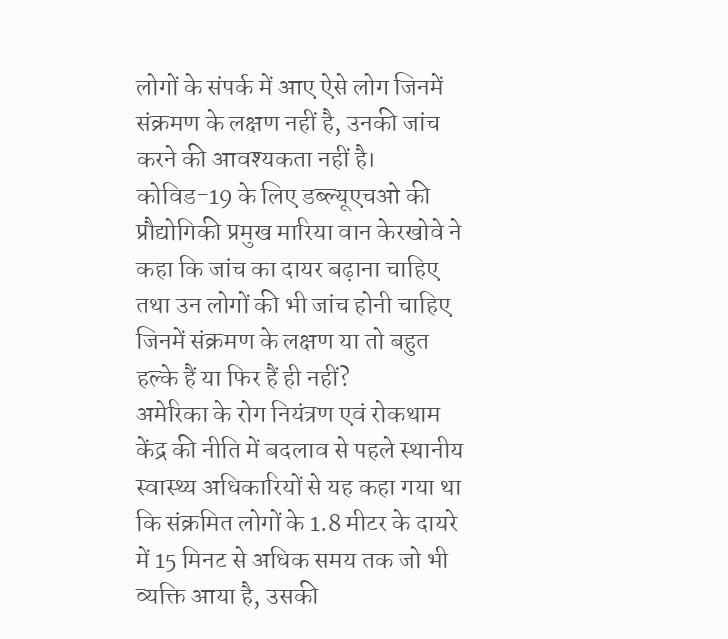लोगों के संपर्क में आए ऐसे लोग जिनमें संक्रमण के लक्षण नहीं है, उनकी जांच करने की आवश्यकता नहीं है। कोविड-19 के लिए डब्ल्यूएचओ की प्रौद्योगिकी प्रमुख मारिया वान केरखोवे ने कहा कि जांच का दायर बढ़ाना चाहिए तथा उन लोगों की भी जांच होनी चाहिए जिनमें संक्रमण के लक्षण या तो बहुत हल्के हैं या फिर हैं ही नहीं?
अमेरिका के रोग नियंत्रण एवं रोकथाम केंद्र की नीति में बदलाव से पहले स्थानीय स्वास्थ्य अधिकारियों से यह कहा गया था कि संक्रमित लोगों के 1.8 मीटर के दायरे में 15 मिनट से अधिक समय तक जो भी व्यक्ति आया है, उसकी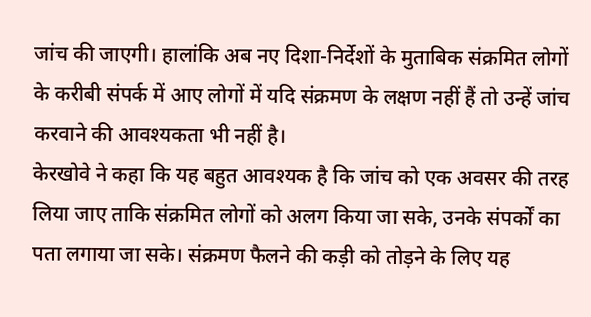जांच की जाएगी। हालांकि अब नए दिशा-निर्देशों के मुताबिक संक्रमित लोगों के करीबी संपर्क में आए लोगों में यदि संक्रमण के लक्षण नहीं हैं तो उन्हें जांच करवाने की आवश्यकता भी नहीं है।
केरखोवे ने कहा कि यह बहुत आवश्यक है कि जांच को एक अवसर की तरह लिया जाए ताकि संक्रमित लोगों को अलग किया जा सके, उनके संपर्कों का पता लगाया जा सके। संक्रमण फैलने की कड़ी को तोड़ने के लिए यह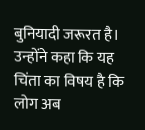बुनियादी जरूरत है। उन्होंने कहा कि यह चिंता का विषय है कि लोग अब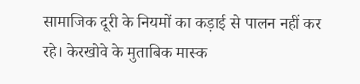सामाजिक दूरी के नियमों का कड़ाई से पालन नहीं कर रहे। केरखोवे के मुताबिक मास्क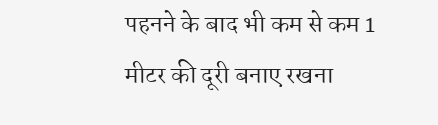पहनने के बाद भी कम से कम 1 मीटर की दूरी बनाए रखना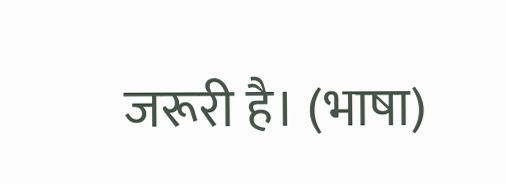जरूरी है। (भाषा)